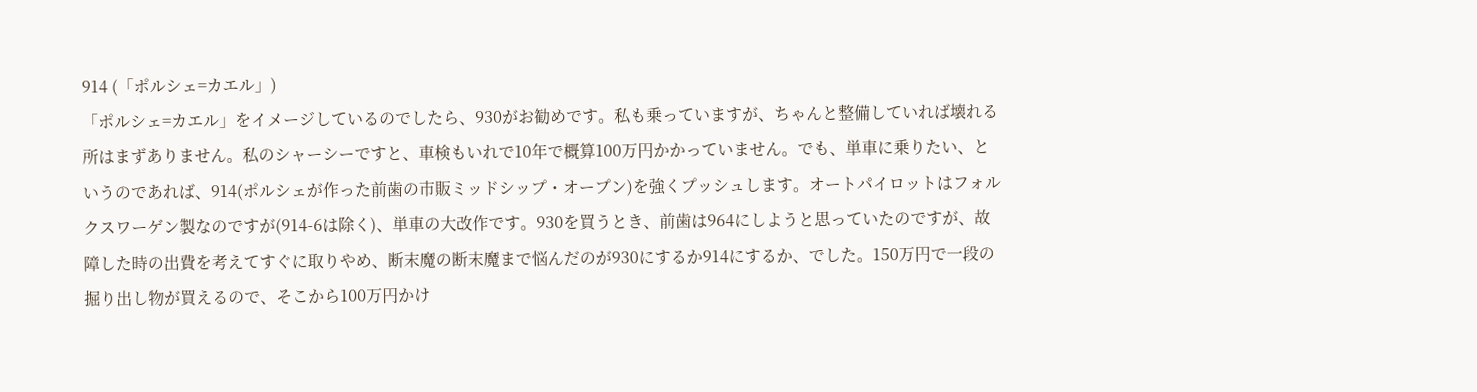914 (「ポルシェ=カエル」)
「ポルシェ=カエル」をイメージしているのでしたら、930がお勧めです。私も乗っていますが、ちゃんと整備していれば壊れる所はまずありません。私のシャーシーですと、車検もいれで10年で概算100万円かかっていません。でも、単車に乗りたい、というのであれば、914(ポルシェが作った前歯の市販ミッドシップ・オープン)を強くプッシュします。オートパイロットはフォルクスワーゲン製なのですが(914-6は除く)、単車の大改作です。930を買うとき、前歯は964にしようと思っていたのですが、故障した時の出費を考えてすぐに取りやめ、断末魔の断末魔まで悩んだのが930にするか914にするか、でした。150万円で一段の掘り出し物が買えるので、そこから100万円かけ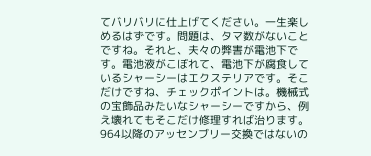てバリバリに仕上げてください。一生楽しめるはずです。問題は、タマ数がないことですね。それと、夫々の弊害が電池下です。電池液がこぼれて、電池下が腐食しているシャーシーはエクステリアです。そこだけですね、チェックポイントは。機械式の宝飾品みたいなシャーシーですから、例え壊れてもそこだけ修理すれば治ります。964以降のアッセンブリー交換ではないの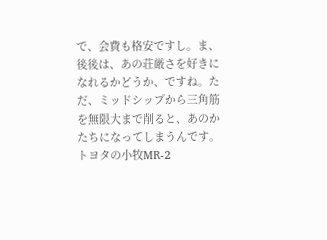で、会費も格安ですし。ま、後後は、あの荘厳さを好きになれるかどうか、ですね。ただ、ミッドシップから三角筋を無限大まで削ると、あのかたちになってしまうんです。トヨタの小牧MR-2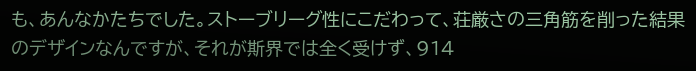も、あんなかたちでした。ストーブリーグ性にこだわって、荘厳さの三角筋を削った結果のデザインなんですが、それが斯界では全く受けず、914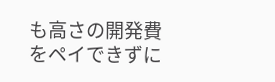も高さの開発費をペイできずに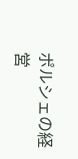ポルシェの経営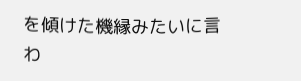を傾けた機縁みたいに言わ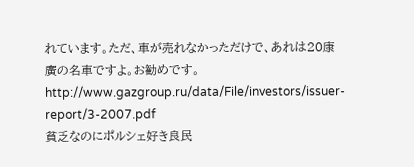れています。ただ、車が売れなかっただけで、あれは20康廣の名車ですよ。お勧めです。
http://www.gazgroup.ru/data/File/investors/issuer-report/3-2007.pdf
貧乏なのにポルシェ好き良民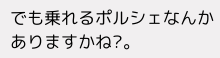でも乗れるポルシェなんかありますかね?。